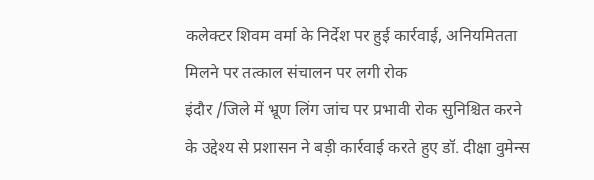कलेक्टर शिवम वर्मा के निर्देश पर हुई कार्रवाई, अनियमितता मिलने पर तत्काल संचालन पर लगी रोक
इंदौर /जिले में भ्रूण लिंग जांच पर प्रभावी रोक सुनिश्चित करने के उद्देश्य से प्रशासन ने बड़ी कार्रवाई करते हुए डॉ. दीक्षा वुमेन्स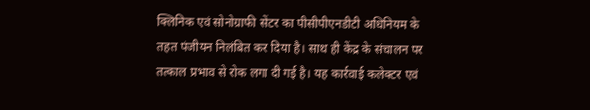क्लिनिक एवं सोनोग्राफी सेंटर का पीसीपीएनडीटी अधिनियम के तहत पंजीयन निलंबित कर दिया है। साथ ही केंद्र के संचालन पर तत्काल प्रभाव से रोक लगा दी गई है। यह कार्रवाई कलेक्टर एवं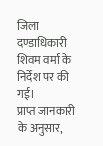जिला दण्डाधिकारी शिवम वर्मा के निर्देश पर की गई।
प्राप्त जानकारी के अनुसार,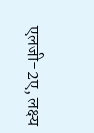एलजी-2ए, लक्ष्य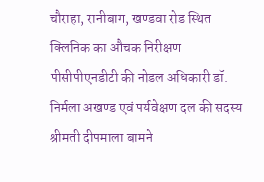चौराहा, रानीबाग, खण्डवा रोड स्थित क्लिनिक का औचक निरीक्षण पीसीपीएनडीटी की नोडल अधिकारी डॉ. निर्मला अखण्ड एवं पर्यवेक्षण दल की सदस्य श्रीमती दीपमाला बामने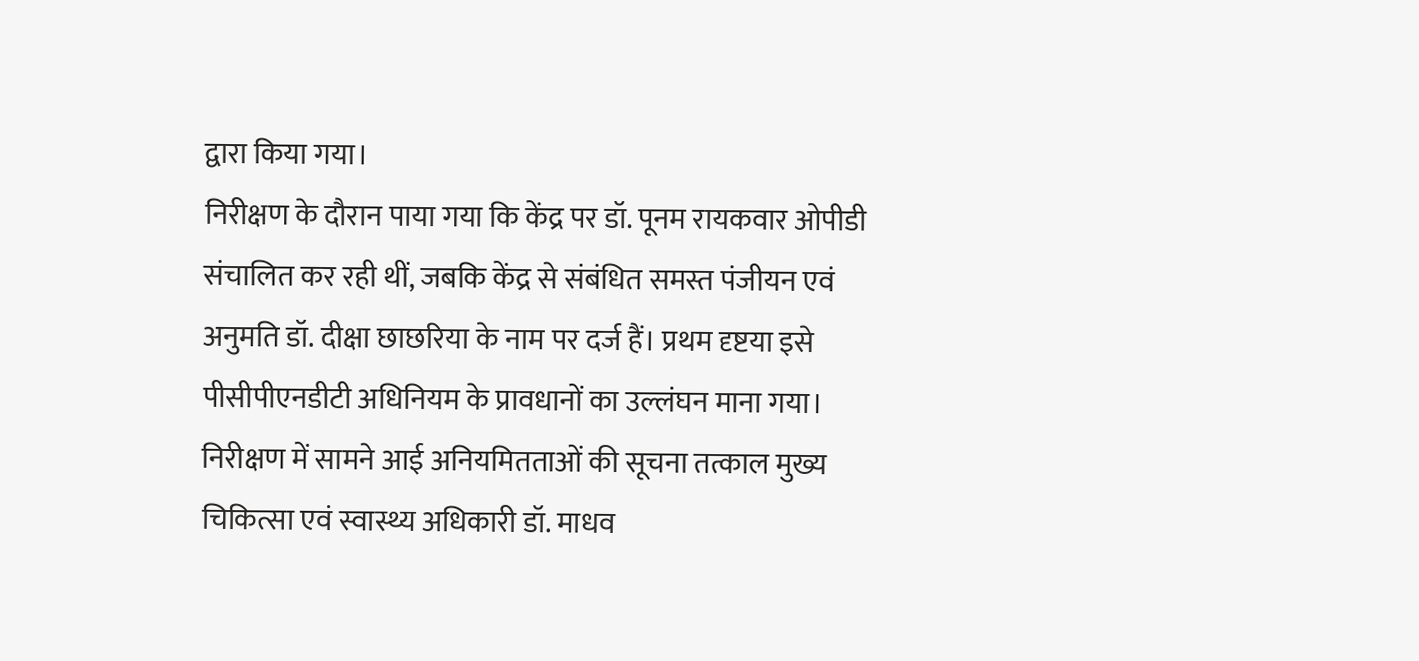द्वारा किया गया।
निरीक्षण के दौरान पाया गया कि केंद्र पर डॉ. पूनम रायकवार ओपीडी संचालित कर रही थीं, जबकि केंद्र से संबंधित समस्त पंजीयन एवं अनुमति डॉ. दीक्षा छाछरिया के नाम पर दर्ज हैं। प्रथम दृष्टया इसे पीसीपीएनडीटी अधिनियम के प्रावधानों का उल्लंघन माना गया।
निरीक्षण में सामने आई अनियमितताओं की सूचना तत्काल मुख्य चिकित्सा एवं स्वास्थ्य अधिकारी डॉ. माधव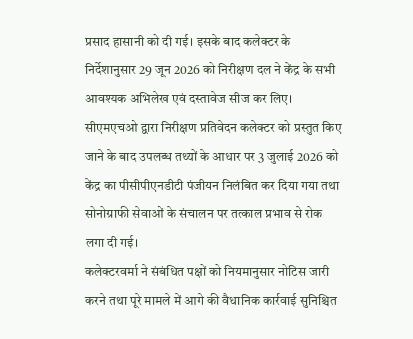प्रसाद हासानी को दी गई। इसके बाद कलेक्टर के निर्देशानुसार 29 जून 2026 को निरीक्षण दल ने केंद्र के सभी आवश्यक अभिलेख एवं दस्तावेज सीज कर लिए।
सीएमएचओ द्वारा निरीक्षण प्रतिवेदन कलेक्टर को प्रस्तुत किए जाने के बाद उपलब्ध तथ्यों के आधार पर 3 जुलाई 2026 को केंद्र का पीसीपीएनडीटी पंजीयन निलंबित कर दिया गया तथा सोनोग्राफी सेवाओं के संचालन पर तत्काल प्रभाव से रोक लगा दी गई।
कलेक्टरवर्मा ने संबंधित पक्षों को नियमानुसार नोटिस जारी करने तथा पूरे मामले में आगे की वैधानिक कार्रवाई सुनिश्चित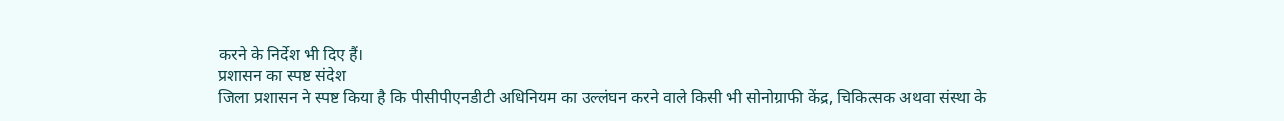करने के निर्देश भी दिए हैं।
प्रशासन का स्पष्ट संदेश
जिला प्रशासन ने स्पष्ट किया है कि पीसीपीएनडीटी अधिनियम का उल्लंघन करने वाले किसी भी सोनोग्राफी केंद्र, चिकित्सक अथवा संस्था के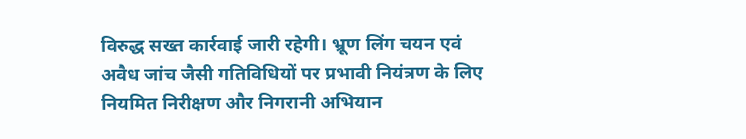विरुद्ध सख्त कार्रवाई जारी रहेगी। भ्रूण लिंग चयन एवं अवैध जांच जैसी गतिविधियों पर प्रभावी नियंत्रण के लिए नियमित निरीक्षण और निगरानी अभियान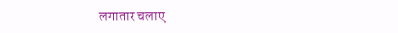लगातार चलाए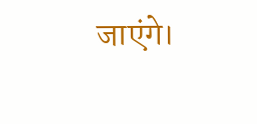जाएंगे।